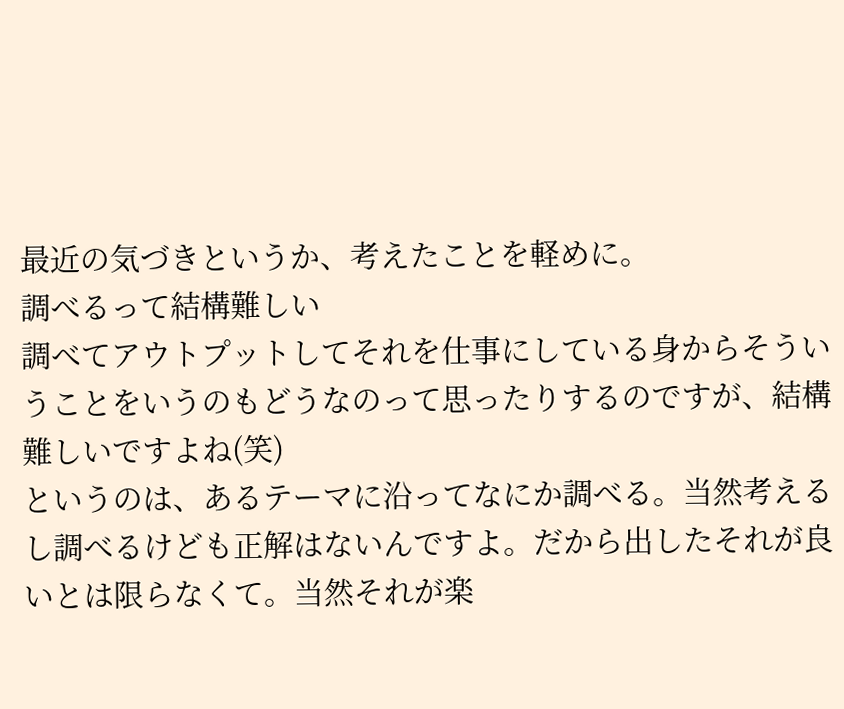最近の気づきというか、考えたことを軽めに。
調べるって結構難しい
調べてアウトプットしてそれを仕事にしている身からそういうことをいうのもどうなのって思ったりするのですが、結構難しいですよね(笑)
というのは、あるテーマに沿ってなにか調べる。当然考えるし調べるけども正解はないんですよ。だから出したそれが良いとは限らなくて。当然それが楽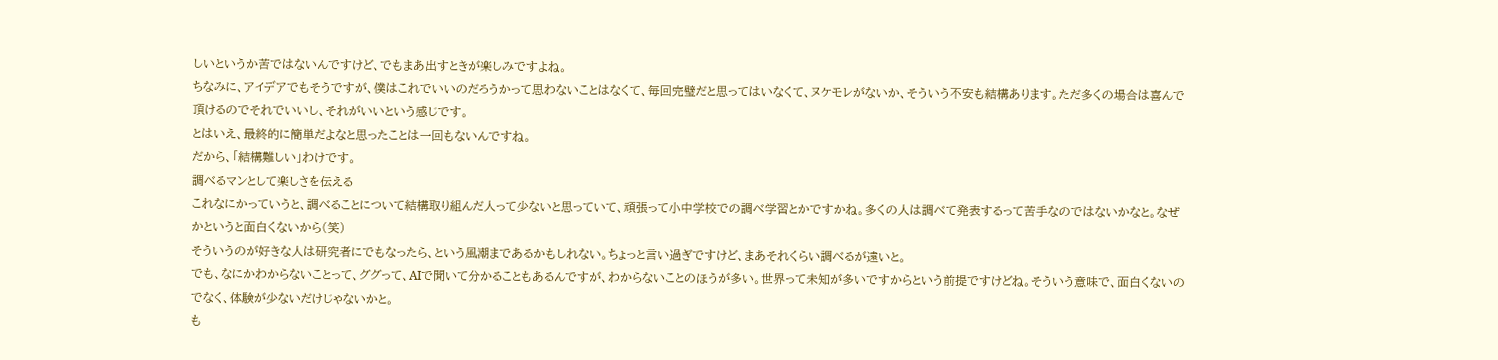しいというか苦ではないんですけど、でもまあ出すときが楽しみですよね。
ちなみに、アイデアでもそうですが、僕はこれでいいのだろうかって思わないことはなくて、毎回完璧だと思ってはいなくて、ヌケモレがないか、そういう不安も結構あります。ただ多くの場合は喜んで頂けるのでそれでいいし、それがいいという感じです。
とはいえ、最終的に簡単だよなと思ったことは一回もないんですね。
だから、「結構難しい」わけです。
調べるマンとして楽しさを伝える
これなにかっていうと、調べることについて結構取り組んだ人って少ないと思っていて、頑張って小中学校での調べ学習とかですかね。多くの人は調べて発表するって苦手なのではないかなと。なぜかというと面白くないから(笑)
そういうのが好きな人は研究者にでもなったら、という風潮まであるかもしれない。ちょっと言い過ぎですけど、まあそれくらい調べるが遠いと。
でも、なにかわからないことって、ググって、AIで聞いて分かることもあるんですが、わからないことのほうが多い。世界って未知が多いですからという前提ですけどね。そういう意味で、面白くないのでなく、体験が少ないだけじゃないかと。
も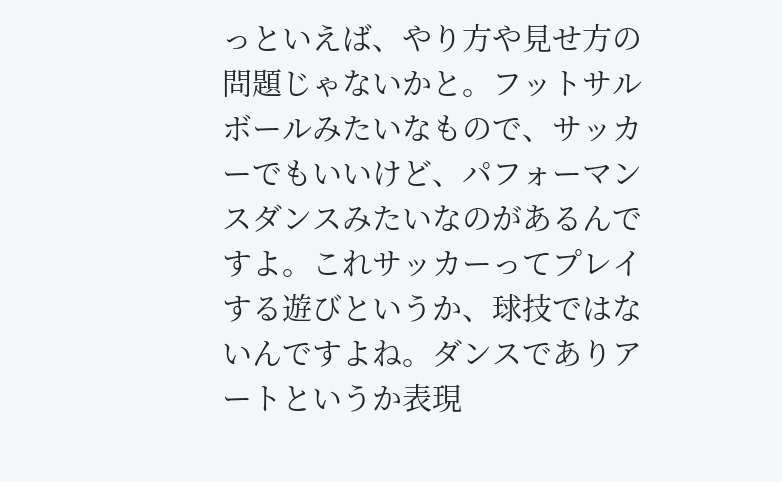っといえば、やり方や見せ方の問題じゃないかと。フットサルボールみたいなもので、サッカーでもいいけど、パフォーマンスダンスみたいなのがあるんですよ。これサッカーってプレイする遊びというか、球技ではないんですよね。ダンスでありアートというか表現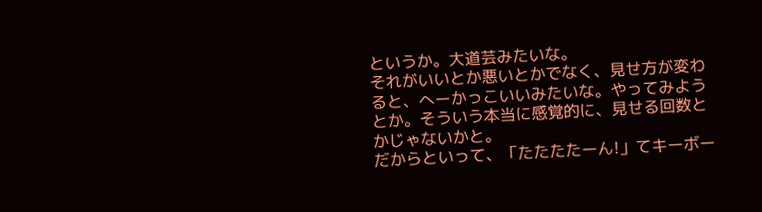というか。大道芸みたいな。
それがいいとか悪いとかでなく、見せ方が変わると、へーかっこいいみたいな。やってみようとか。そういう本当に感覚的に、見せる回数とかじゃないかと。
だからといって、「たたたたーん!」てキーボー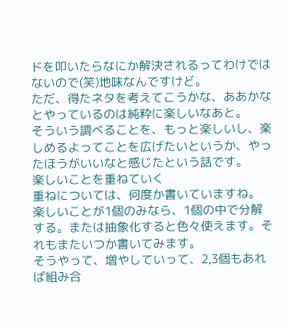ドを叩いたらなにか解決されるってわけではないので(笑)地味なんですけど。
ただ、得たネタを考えてこうかな、ああかなとやっているのは純粋に楽しいなあと。
そういう調べることを、もっと楽しいし、楽しめるよってことを広げたいというか、やったほうがいいなと感じたという話です。
楽しいことを重ねていく
重ねについては、何度か書いていますね。
楽しいことが1個のみなら、1個の中で分解する。または抽象化すると色々使えます。それもまたいつか書いてみます。
そうやって、増やしていって、2,3個もあれば組み合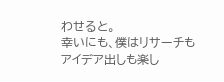わせると。
幸いにも、僕はリサーチもアイデア出しも楽し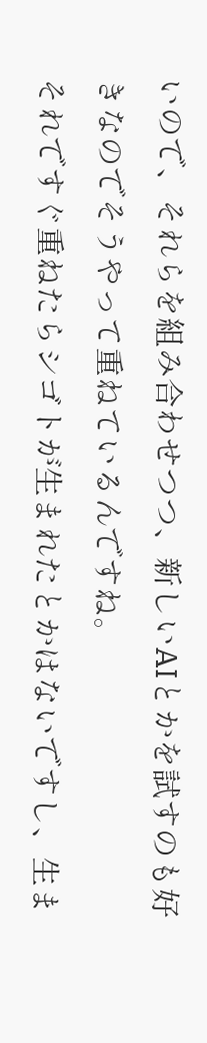いので、それらを組み合わせつつ、新しいAIとかを試すのも好きなのでそうやって重ねているんですね。
それですぐ重ねたらシゴトが生まれたとかはないですし、生ま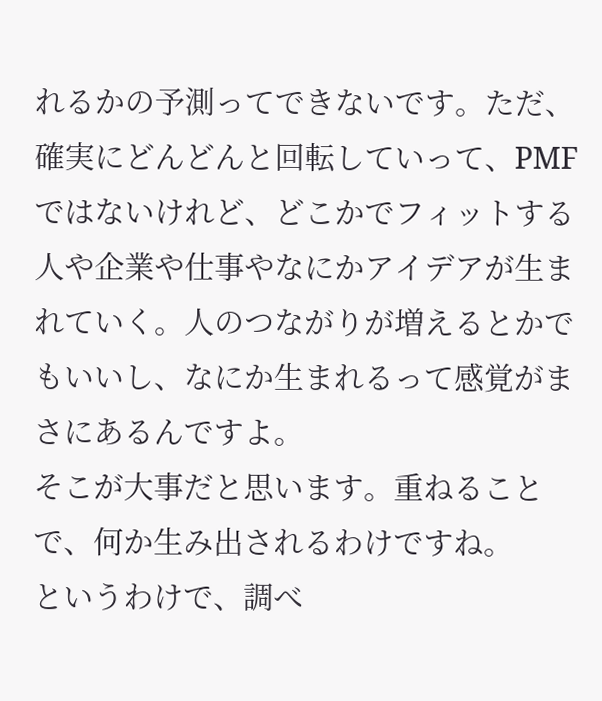れるかの予測ってできないです。ただ、確実にどんどんと回転していって、PMFではないけれど、どこかでフィットする人や企業や仕事やなにかアイデアが生まれていく。人のつながりが増えるとかでもいいし、なにか生まれるって感覚がまさにあるんですよ。
そこが大事だと思います。重ねることで、何か生み出されるわけですね。
というわけで、調べ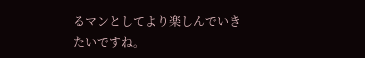るマンとしてより楽しんでいきたいですね。